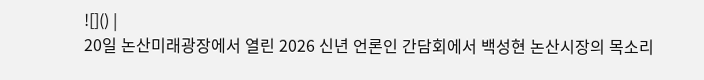![]() |
20일 논산미래광장에서 열린 2026 신년 언론인 간담회에서 백성현 논산시장의 목소리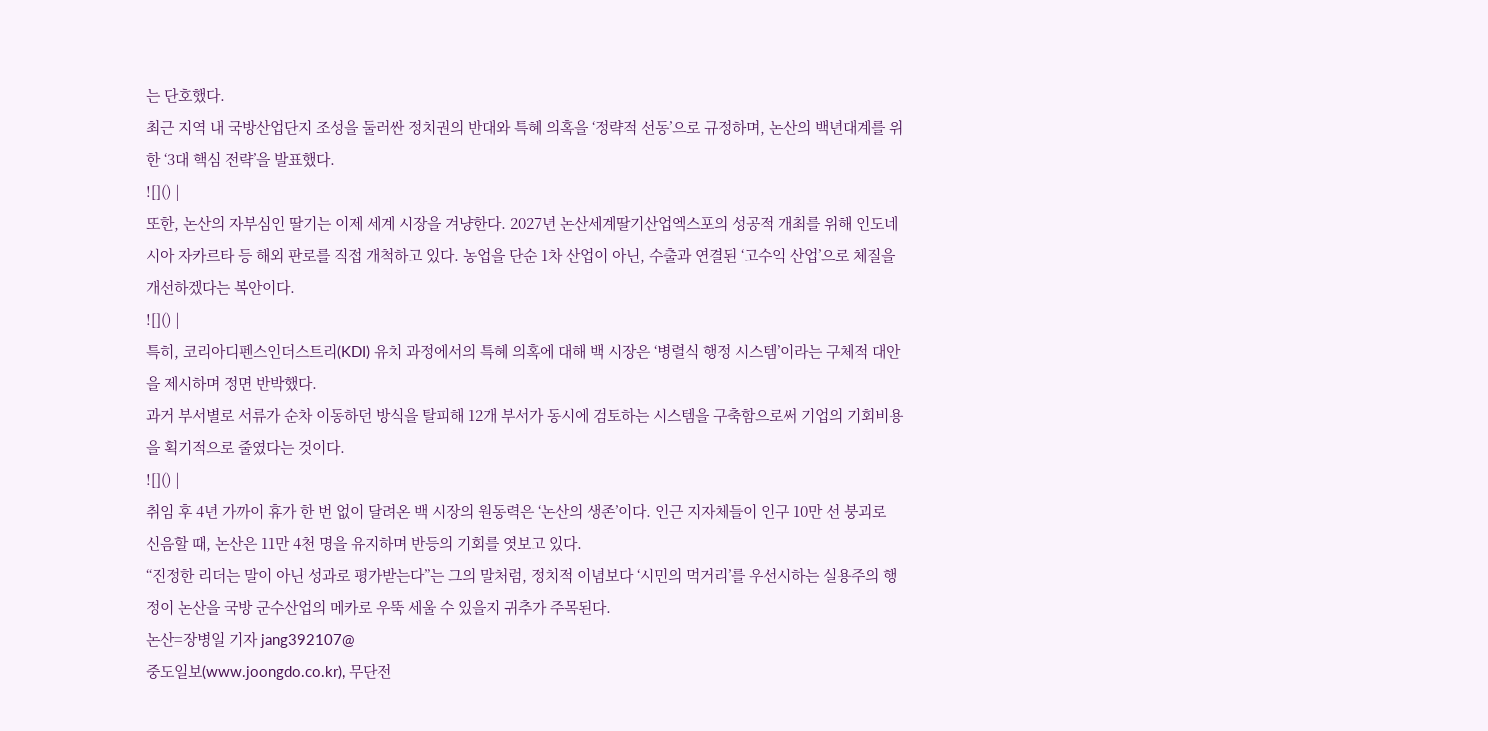는 단호했다.
최근 지역 내 국방산업단지 조성을 둘러싼 정치권의 반대와 특혜 의혹을 ‘정략적 선동’으로 규정하며, 논산의 백년대계를 위한 ‘3대 핵심 전략’을 발표했다.
![]() |
또한, 논산의 자부심인 딸기는 이제 세계 시장을 겨냥한다. 2027년 논산세계딸기산업엑스포의 성공적 개최를 위해 인도네시아 자카르타 등 해외 판로를 직접 개척하고 있다. 농업을 단순 1차 산업이 아닌, 수출과 연결된 ‘고수익 산업’으로 체질을 개선하겠다는 복안이다.
![]() |
특히, 코리아디펜스인더스트리(KDI) 유치 과정에서의 특혜 의혹에 대해 백 시장은 ‘병렬식 행정 시스템’이라는 구체적 대안을 제시하며 정면 반박했다.
과거 부서별로 서류가 순차 이동하던 방식을 탈피해 12개 부서가 동시에 검토하는 시스템을 구축함으로써 기업의 기회비용을 획기적으로 줄였다는 것이다.
![]() |
취임 후 4년 가까이 휴가 한 번 없이 달려온 백 시장의 원동력은 ‘논산의 생존’이다. 인근 지자체들이 인구 10만 선 붕괴로 신음할 때, 논산은 11만 4천 명을 유지하며 반등의 기회를 엿보고 있다.
“진정한 리더는 말이 아닌 성과로 평가받는다”는 그의 말처럼, 정치적 이념보다 ‘시민의 먹거리’를 우선시하는 실용주의 행정이 논산을 국방 군수산업의 메카로 우뚝 세울 수 있을지 귀추가 주목된다.
논산=장병일 기자 jang392107@
중도일보(www.joongdo.co.kr), 무단전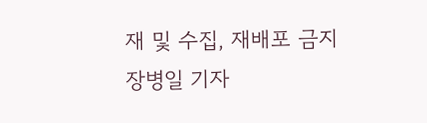재 및 수집, 재배포 금지
장병일 기자